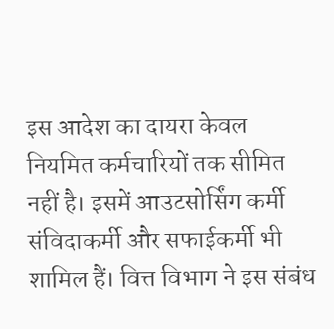इस आदेश का दायरा केवल नियमित कर्मचारियों तक सीमित नहीं है। इसमें आउटसोर्सिंग कर्मी संविदाकर्मी और सफाईकर्मी भी शामिल हैं। वित्त विभाग ने इस संबंध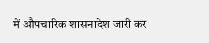में औपचारिक शासनादेश जारी कर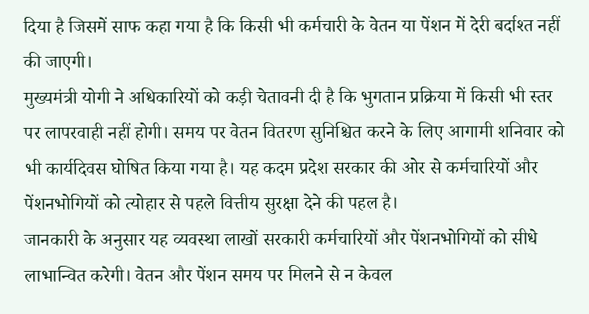दिया है जिसमें साफ कहा गया है कि किसी भी कर्मचारी के वेतन या पेंशन में देरी बर्दाश्त नहीं की जाएगी।
मुख्यमंत्री योगी ने अधिकारियों को कड़ी चेतावनी दी है कि भुगतान प्रक्रिया में किसी भी स्तर पर लापरवाही नहीं होगी। समय पर वेतन वितरण सुनिश्चित करने के लिए आगामी शनिवार को भी कार्यदिवस घोषित किया गया है। यह कदम प्रदेश सरकार की ओर से कर्मचारियों और पेंशनभोगियों को त्योहार से पहले वित्तीय सुरक्षा देने की पहल है।
जानकारी के अनुसार यह व्यवस्था लाखों सरकारी कर्मचारियों और पेंशनभोगियों को सीधे लाभान्वित करेगी। वेतन और पेंशन समय पर मिलने से न केवल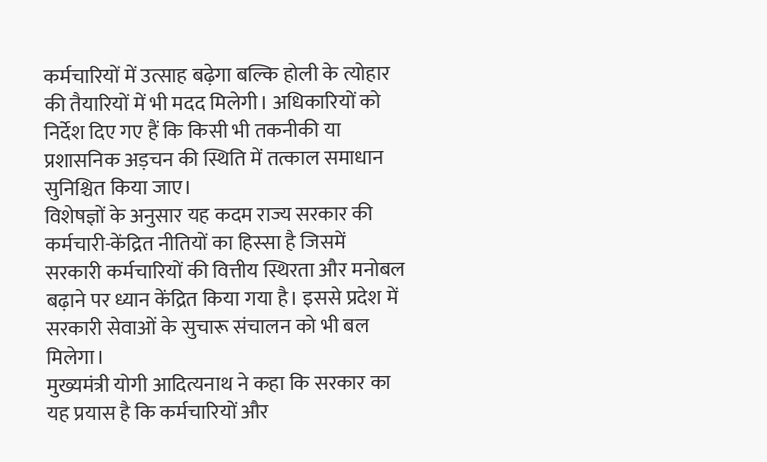कर्मचारियों में उत्साह बढ़ेगा बल्कि होली के त्योहार की तैयारियों में भी मदद मिलेगी। अधिकारियों को निर्देश दिए गए हैं कि किसी भी तकनीकी या प्रशासनिक अड़चन की स्थिति में तत्काल समाधान सुनिश्चित किया जाए।
विशेषज्ञों के अनुसार यह कदम राज्य सरकार की कर्मचारी-केंद्रित नीतियों का हिस्सा है जिसमें सरकारी कर्मचारियों की वित्तीय स्थिरता और मनोबल बढ़ाने पर ध्यान केंद्रित किया गया है। इससे प्रदेश में सरकारी सेवाओं के सुचारू संचालन को भी बल मिलेगा।
मुख्यमंत्री योगी आदित्यनाथ ने कहा कि सरकार का यह प्रयास है कि कर्मचारियों और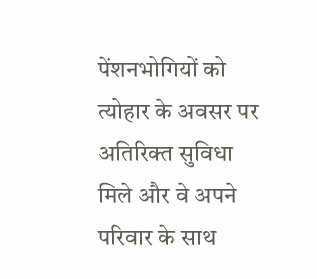पेंशनभोगियों को त्योहार के अवसर पर अतिरिक्त सुविधा मिले और वे अपने परिवार के साथ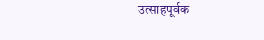उत्साहपूर्वक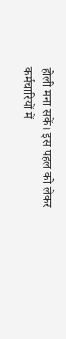होली मना सकें। इस पहल को लेकर कर्मचारियों में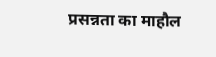प्रसन्नता का माहौल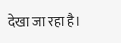देखा जा रहा है।